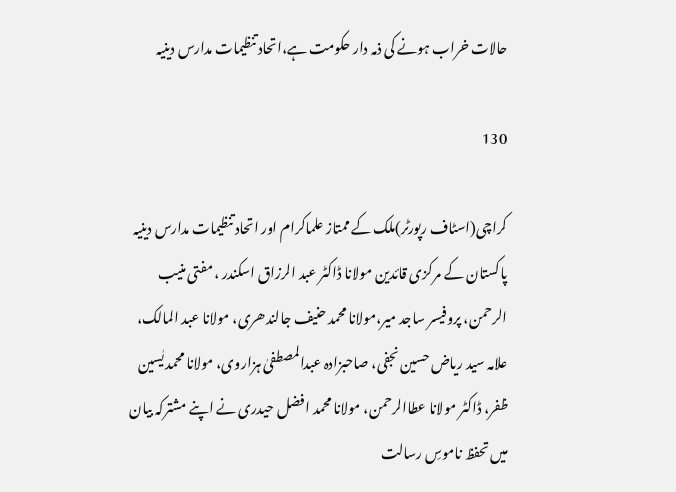حالات خراب ہونے کی ذمہ دار حکومت ہے،اتحاد تنظیمات مدارس دینیہ

130

کراچی(اسٹاف رپورٹر)ملک کے ممتاز علماکرام اور اتحاد تنظیمات مدارس دینیہ پاکستان کے مرکزی قائدین مولانا ڈاکٹر عبد الرزاق اسکندر ، مفتی منیب الرحمن، پروفیسر ساجد میر،مولانا محمد حنیف جالندھری، مولانا عبد المالک، علامہ سید ریاض حسین نجفی، صاحبزادہ عبدالمصطفیٰ ہزاروی، مولانا محمد یٰسین ظفر، ڈاکٹر مولانا عطاالرحمن، مولانا محمد افضل حیدری نے اپنے مشترکہ بیان میں تحفظ ناموسِ رسالت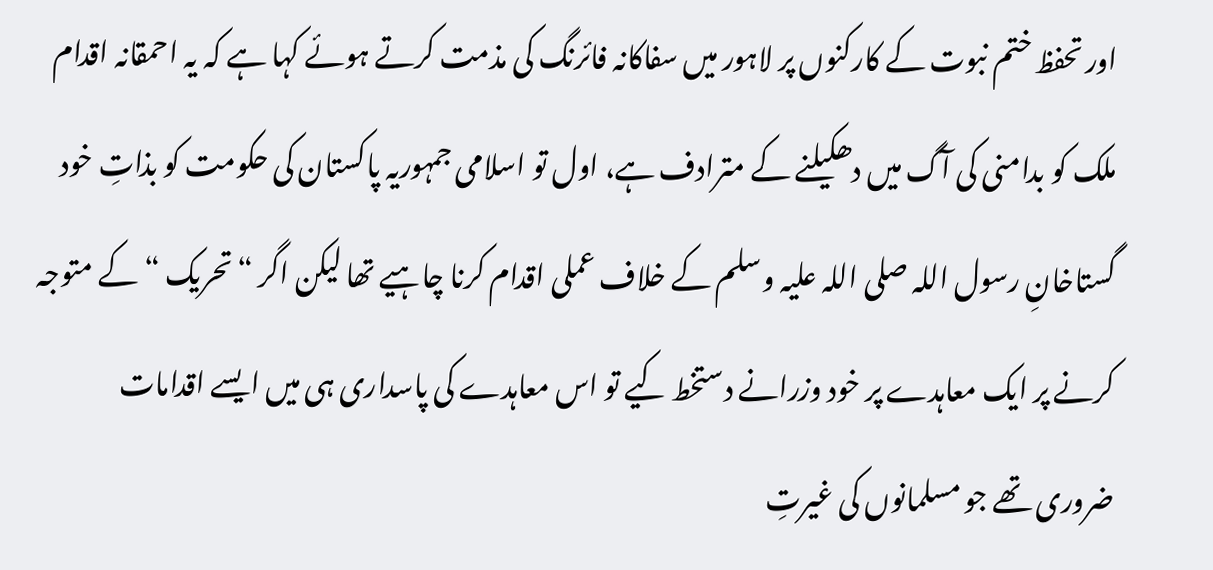اور تحفظ ختم نبوت کے کارکنوں پر لاہور میں سفاکانہ فائرنگ کی مذمت کرتے ہوئے کہا ہے کہ یہ احمقانہ اقدام ملک کو بدامنی کی آگ میں دھکیلنے کے مترادف ہے، اول تو اسلامی جمہوریہ پاکستان کی حکومت کو بذاتِ خود گستاخانِ رسول اللہ صلی اللہ علیہ وسلم کے خلاف عملی اقدام کرنا چاہیے تھا لیکن اگر “تحریک “کے متوجہ کرنے پر ایک معاہدے پر خود وزرانے دستخط کیے تو اس معاہدے کی پاسداری ہی میں ایسے اقدامات ضروری تھے جو مسلمانوں کی غیرتِ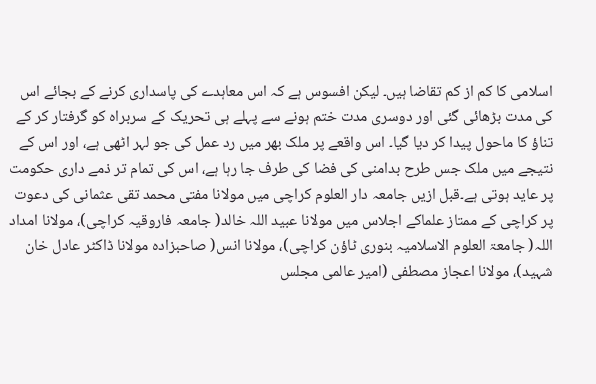اسلامی کا کم از کم تقاضا ہیں۔ لیکن افسوس ہے کہ اس معاہدے کی پاسداری کرنے کے بجائے اس کی مدت بڑھائی گئی اور دوسری مدت ختم ہونے سے پہلے ہی تحریک کے سربراہ کو گرفتار کر کے تناؤ کا ماحول پیدا کر دیا گیا۔ اس واقعے پر ملک بھر میں رد عمل کی جو لہر اٹھی ہے، اور اس کے نتیجے میں ملک جس طرح بدامنی کی فضا کی طرف جا رہا ہے، اس کی تمام تر ذمے داری حکومت پر عاید ہوتی ہے۔قبل ازیں جامعہ دار العلوم کراچی میں مولانا مفتی محمد تقی عثمانی کی دعوت پر کراچی کے ممتاز علماکے اجلاس میں مولانا عبید اللہ خالد( جامعہ فاروقیہ کراچی)، مولانا امداد اللہ( جامعۃ العلوم الاسلامیہ بنوری ٹاؤن کراچی)، مولانا انس( صاحبزادہ مولانا ڈاکٹر عادل خان شہید)، مولانا اعجاز مصطفی (امیر عالمی مجلس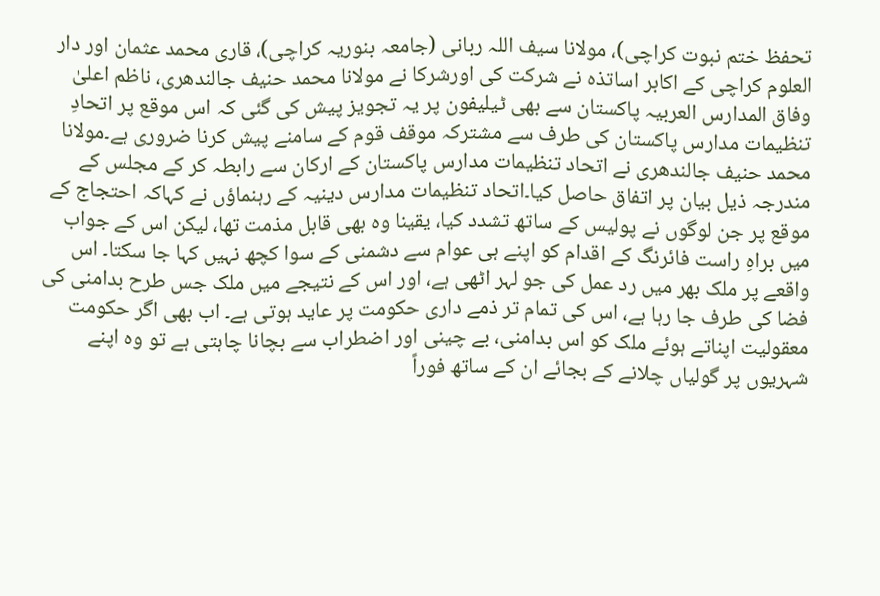تحفظ ختم نبوت کراچی)، مولانا سیف اللہ ربانی (جامعہ بنوریہ کراچی)، قاری محمد عثمان اور دار العلوم کراچی کے اکابر اساتذہ نے شرکت کی اورشرکا نے مولانا محمد حنیف جالندھری، ناظم اعلیٰ وفاق المدارس العربیہ پاکستان سے بھی ٹیلیفون پر یہ تجویز پیش کی گئی کہ اس موقع پر اتحادِ تنظیمات مدارس پاکستان کی طرف سے مشترکہ موقف قوم کے سامنے پیش کرنا ضروری ہے۔مولانا محمد حنیف جالندھری نے اتحاد تنظیمات مدارس پاکستان کے ارکان سے رابطہ کر کے مجلس کے مندرجہ ذیل بیان پر اتفاق حاصل کیا۔اتحاد تنظیمات مدارس دینیہ کے رہنماؤں نے کہاکہ احتجاج کے موقع پر جن لوگوں نے پولیس کے ساتھ تشدد کیا، یقینا وہ بھی قابل مذمت تھا، لیکن اس کے جواب میں براہِ راست فائرنگ کے اقدام کو اپنے ہی عوام سے دشمنی کے سوا کچھ نہیں کہا جا سکتا۔ اس واقعے پر ملک بھر میں رد عمل کی جو لہر اٹھی ہے، اور اس کے نتیجے میں ملک جس طرح بدامنی کی فضا کی طرف جا رہا ہے، اس کی تمام تر ذمے داری حکومت پر عاید ہوتی ہے۔ اب بھی اگر حکومت معقولیت اپناتے ہوئے ملک کو اس بدامنی، بے چینی اور اضطراب سے بچانا چاہتی ہے تو وہ اپنے شہریوں پر گولیاں چلانے کے بجائے ان کے ساتھ فوراً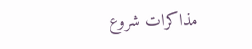مذاکرات شروع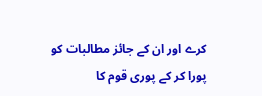کرے اور ان کے جائز مطالبات کو پورا کر کے پوری قوم کا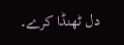دل ٹھنڈا کرے۔